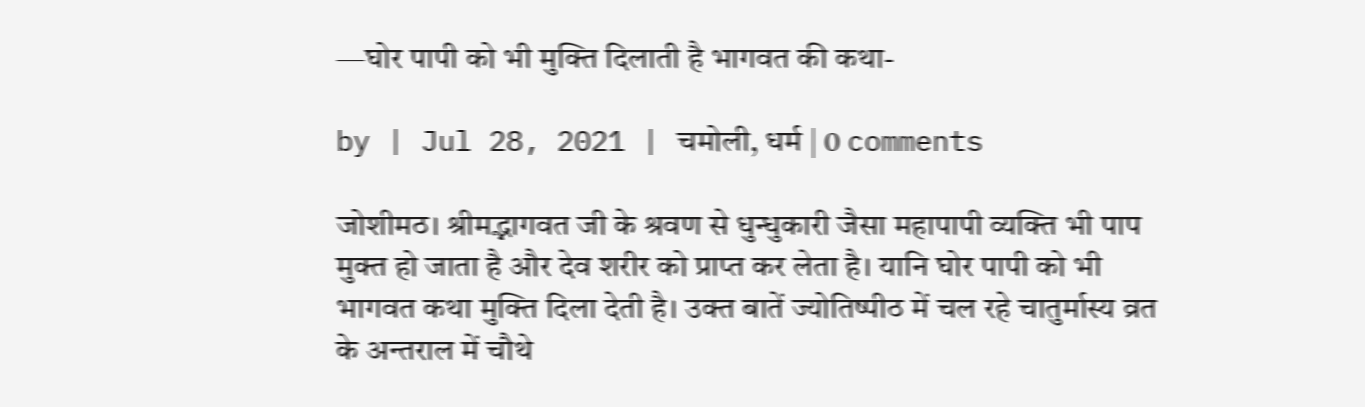—घोर पापी को भी मुक्ति दिलाती है भागवत की कथा-

by | Jul 28, 2021 | चमोली, धर्म | 0 comments

जोशीमठ। श्रीमद्भागवत जी के श्रवण से धुन्धुकारी जैसा महापापी व्यक्ति भी पाप मुक्त हो जाता है और देव शरीर को प्राप्त कर लेता है। यानि घोर पापी को भी भागवत कथा मुक्ति दिला देती है। उक्त बातें ज्योतिष्पीठ में चल रहे चातुर्मास्य व्रत के अन्तराल में चौथे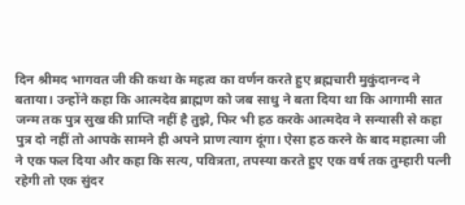दिन श्रीमद भागवत जी की कथा के महत्व का वर्णन करते हुए ब्रह्मचारी मुकुंदानन्द ने बताया। उन्होंने कहा कि आत्मदेव ब्राह्मण को जब साधु ने बता दिया था कि आगामी सात जन्म तक पुत्र सुख की प्राप्ति नहीं है तुझे, फिर भी हठ करके आत्मदेव ने सन्यासी से कहा पुत्र दो नहीं तो आपके सामने ही अपने प्राण त्याग दूंगा। ऐसा हठ करने के बाद महात्मा जी ने एक फल दिया और कहा कि सत्य, पवित्रता, तपस्या करते हुए एक वर्ष तक तुम्हारी पत्नी रहेगी तो एक सुंदर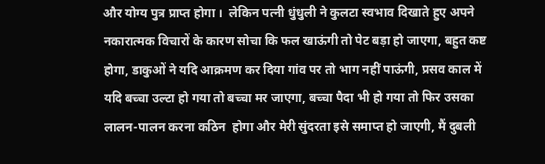और योग्य पुत्र प्राप्त होगा ।  लेकिन पत्नी धुंधुली ने कुलटा स्वभाव दिखाते हुए अपने नकारात्मक विचारों के कारण सोचा कि फल खाऊंगी तो पेट बड़ा हो जाएगा, बहुत कष्ट होगा, डाकुओं ने यदि आक्रमण कर दिया गांव पर तो भाग नहीं पाऊंगी, प्रसव काल में यदि बच्चा उल्टा हो गया तो बच्चा मर जाएगा, बच्चा पैदा भी हो गया तो फिर उसका लालन-पालन करना कठिन  होगा और मेरी सुंदरता इसे समाप्त हो जाएगी, मैं दुबली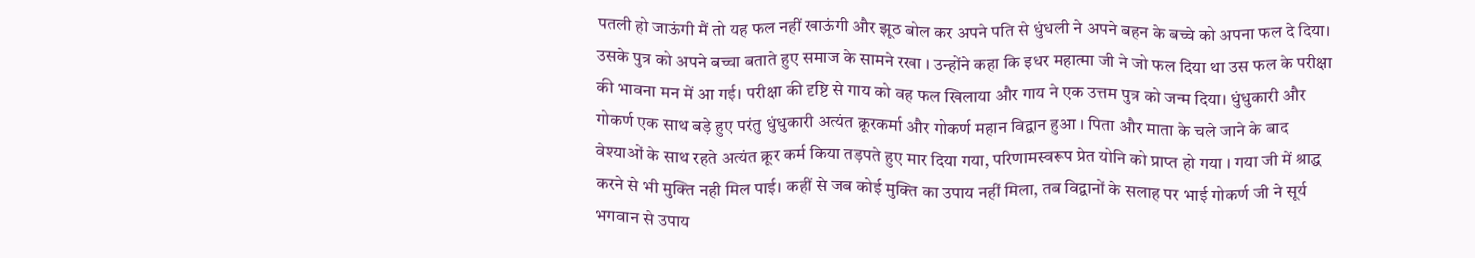पतली हो जाऊंगी मैं तो यह फल नहीं खाऊंगी और झूठ बोल कर अपने पति से धुंधली ने अपने बहन के बच्चे को अपना फल दे दिया। उसके पुत्र को अपने बच्चा बताते हुए समाज के सामने रखा । उन्होंने कहा कि इधर महात्मा जी ने जो फल दिया था उस फल के परीक्षा की भावना मन में आ गई। परीक्षा की दृष्टि से गाय को वह फल खिलाया और गाय ने एक उत्तम पुत्र को जन्म दिया। धुंधुकारी और गोकर्ण एक साथ बड़े हुए परंतु धुंधुकारी अत्यंत क्रूरकर्मा और गोकर्ण महान विद्वान हुआ । पिता और माता के चले जाने के बाद वेश्याओं के साथ रहते अत्यंत क्रूर कर्म किया तड़पते हुए मार दिया गया, परिणामस्वरूप प्रेत योनि को प्राप्त हो गया । गया जी में श्राद्ध करने से भी मुक्ति नही मिल पाई। कहीं से जब कोई मुक्ति का उपाय नहीं मिला, तब विद्वानों के सलाह पर भाई गोकर्ण जी ने सूर्य भगवान से उपाय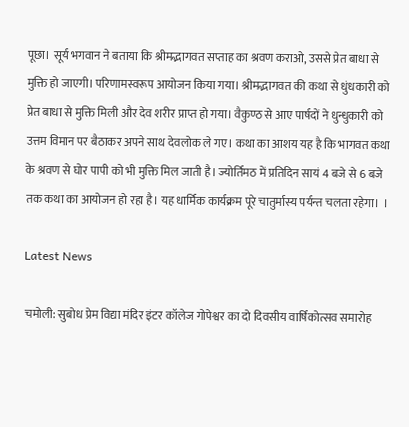पूछा। सूर्य भगवान ने बताया कि श्रीमद्भागवत सप्ताह का श्रवण कराओ, उससे प्रेत बाधा से मुक्ति हो जाएगी। परिणामस्वरूप आयोजन किया गया। श्रीमद्भागवत की कथा से धुंधकारी को प्रेत बाधा से मुक्ति मिली और देव शरीर प्राप्त हो गया। वैकुण्ठ से आए पार्षदों ने धुन्धुकारी को उत्तम विमान पर बैठाकर अपने साथ देवलोक ले गए। कथा का आशय यह है कि भागवत कथा के श्रवण से घोर पापी को भी मुक्ति मिल जाती है। ज्योर्तिमठ में प्रतिदिन सायं 4 बजे से 6 बजे तक कथा का आयोजन हो रहा है। यह ध‌ार्मिक कार्यक्रम पूरे चातुर्मास्य पर्यन्त चलता रहेगा।  ।

Latest News

चमोली: सुबोध प्रेम विद्या मंदिर इंटर कॉलेज गोपेश्वर का दो दिवसीय वार्षिकोत्सव समारोह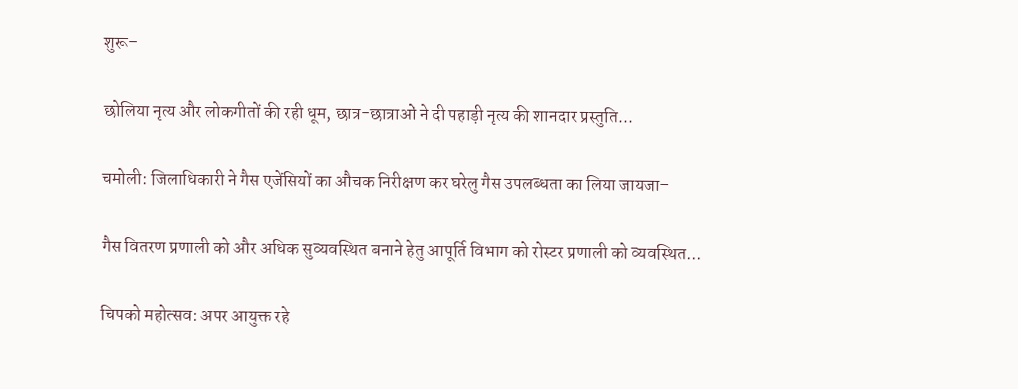शुरू–

छोलिया नृत्य और लोकगीतों की रही धूम, छात्र-छात्राओं ने दी पहाड़ी नृत्य की शानदार प्रस्तुति...

चमोली: जिलाधिकारी ने गैस एजेंसियों का औचक निरीक्षण कर घरेलु गैस उपलब्धता का लिया जायजा–

गैस वितरण प्रणाली को और अधिक सुव्यवस्थित बनाने हेतु आपूर्ति विभाग को रोस्टर प्रणाली को व्यवस्थित...

चिपको महोत्सव: अपर आयुक्त रहे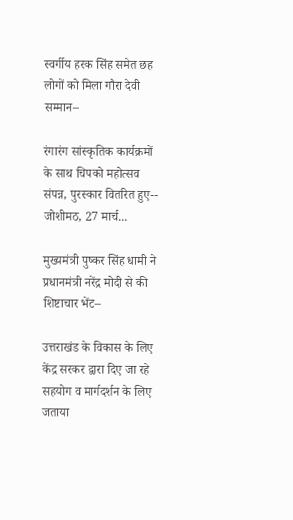स्वर्गीय हरक सिंह समेत छह लोगों को मिला गौरा देवी सम्मान–

रंगारंग सांस्कृतिक कार्यक्रमों के साथ चिपको महोत्सव संपन्न, पुरस्कार वितरित हुए-- जोशीमठ, 27 मार्च...

मुख्यमंत्री पुष्कर सिंह धामी ने प्रधानमंत्री नरेंद्र मोदी से की शिष्टाचार भेंट–

उत्तराखंड के विकास के लिए केंद्र सरकर द्वारा दिए जा रहे सहयोग व मार्गदर्शन के लिए जताया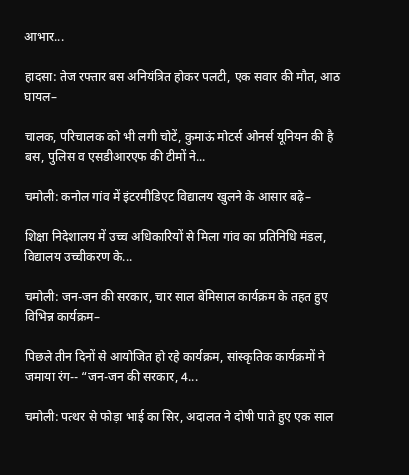आभार...

हादसा: तेज रफ्तार बस अनियंत्रित होकर पलटी, एक सवार की मौत, आठ घायल–

चालक, परिचालक को भी लगी चोटें, कुमाऊं मोटर्स ओनर्स यूनियन की है बस, पुलिस व एसडीआरएफ की टीमों ने...

चमोली: कनोल गांव में इंटरमीडिएट विद्यालय खुलने के आसार बढ़े–

शिक्षा निदेशालय में उच्च अधिकारियों से मिला गांव का प्रतिनिधि मंडल, विद्यालय उच्चीकरण के...

चमोली: जन-जन की सरकार, चार साल बेमिसाल कार्यक्रम के तहत हुए विभिन्न कार्यक्रम–

पिछले तीन दिनों से आयोजित हो रहे कार्यक्रम, सांस्कृतिक कार्यक्रमों ने जमाया रंग-- “जन-जन की सरकार, 4...

चमोली: पत्थर से फोड़ा भाई का सिर, अदालत ने दोषी पाते हुए एक साल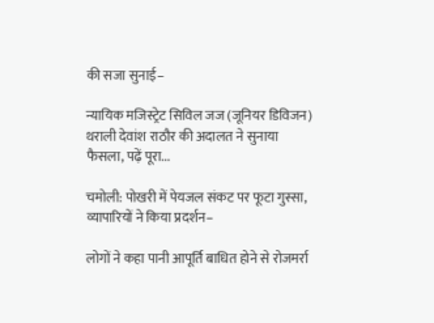की सजा सुनाई–

न्यायिक मजिस्ट्रेट सिविल जज (जूनियर डिविजन) थराली देवांश राठौर की अदालत ने सुनाया फैसला, पढ़ें पूरा...

चमोली: पोखरी में पेयजल संकट पर फूटा गुस्सा, व्यापारियों ने किया प्रदर्शन–

लोगों ने कहा पानी आपूर्ति बाधित होने से रोजमर्रा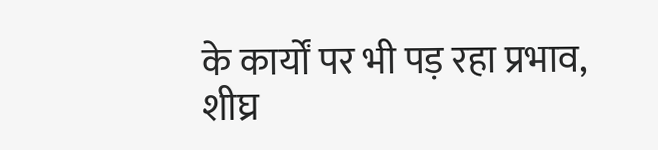के कार्यों पर भी पड़ रहा प्रभाव, शीघ्र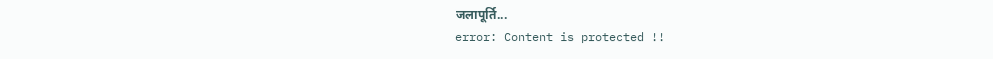जलापूर्ति...
error: Content is protected !!